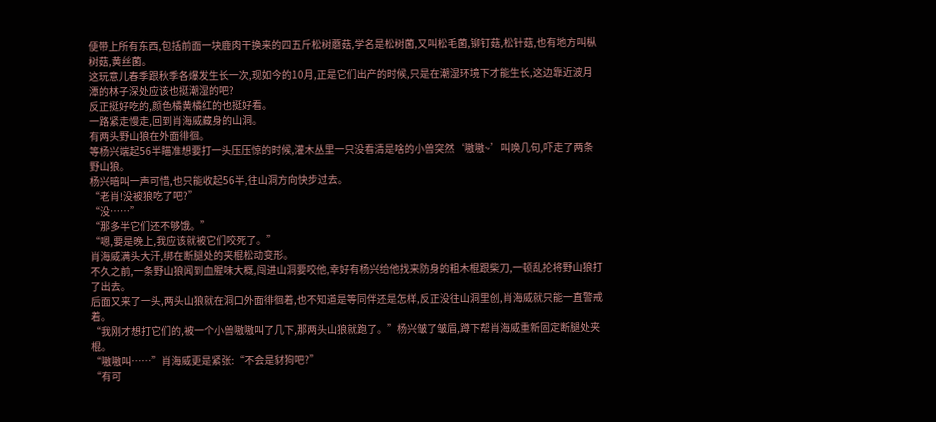便带上所有东西,包括前面一块鹿肉干换来的四五斤松树蘑菇,学名是松树菌,又叫松毛菌,铆钉菇,松针菇,也有地方叫枞树菇,黄丝菌。
这玩意儿春季跟秋季各爆发生长一次,现如今的10月,正是它们出产的时候,只是在潮湿环境下才能生长,这边靠近波月潭的林子深处应该也挺潮湿的吧?
反正挺好吃的,颜色橘黄橘红的也挺好看。
一路紧走慢走,回到肖海威藏身的山洞。
有两头野山狼在外面徘徊。
等杨兴端起56半瞄准想要打一头压压惊的时候,灌木丛里一只没看清是啥的小兽突然‘嗷嗷~’叫唤几句,吓走了两条野山狼。
杨兴暗叫一声可惜,也只能收起56半,往山洞方向快步过去。
“老肖!没被狼吃了吧?”
“没……”
“那多半它们还不够饿。”
“嗯,要是晚上,我应该就被它们咬死了。”
肖海威满头大汗,绑在断腿处的夹棍松动变形。
不久之前,一条野山狼闻到血腥味大概,闯进山洞要咬他,幸好有杨兴给他找来防身的粗木棍跟柴刀,一顿乱抡将野山狼打了出去。
后面又来了一头,两头山狼就在洞口外面徘徊着,也不知道是等同伴还是怎样,反正没往山洞里创,肖海威就只能一直警戒着。
“我刚才想打它们的,被一个小兽嗷嗷叫了几下,那两头山狼就跑了。”杨兴皱了皱眉,蹲下帮肖海威重新固定断腿处夹棍。
“嗷嗷叫……”肖海威更是紧张:“不会是豺狗吧?”
“有可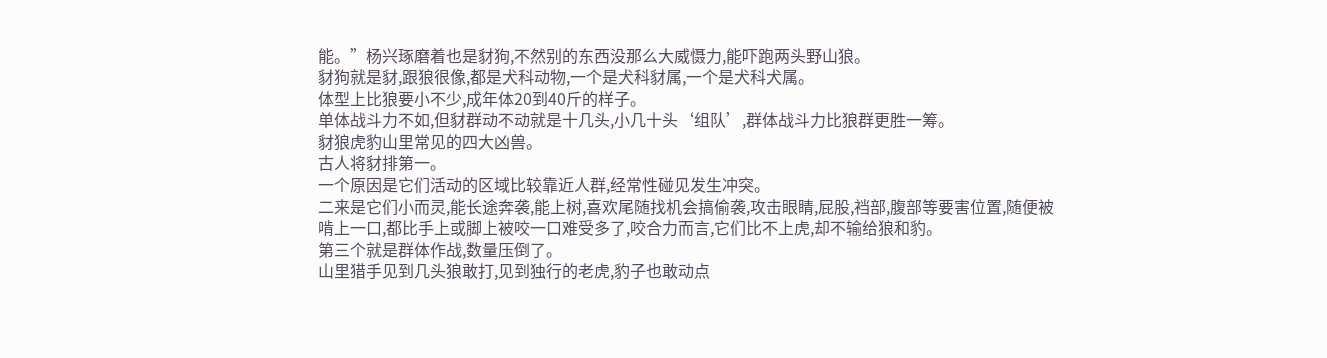能。”杨兴琢磨着也是豺狗,不然别的东西没那么大威慑力,能吓跑两头野山狼。
豺狗就是豺,跟狼很像,都是犬科动物,一个是犬科豺属,一个是犬科犬属。
体型上比狼要小不少,成年体20到40斤的样子。
单体战斗力不如,但豺群动不动就是十几头,小几十头‘组队’,群体战斗力比狼群更胜一筹。
豺狼虎豹山里常见的四大凶兽。
古人将豺排第一。
一个原因是它们活动的区域比较靠近人群,经常性碰见发生冲突。
二来是它们小而灵,能长途奔袭,能上树,喜欢尾随找机会搞偷袭,攻击眼睛,屁股,裆部,腹部等要害位置,随便被啃上一口,都比手上或脚上被咬一口难受多了,咬合力而言,它们比不上虎,却不输给狼和豹。
第三个就是群体作战,数量压倒了。
山里猎手见到几头狼敢打,见到独行的老虎,豹子也敢动点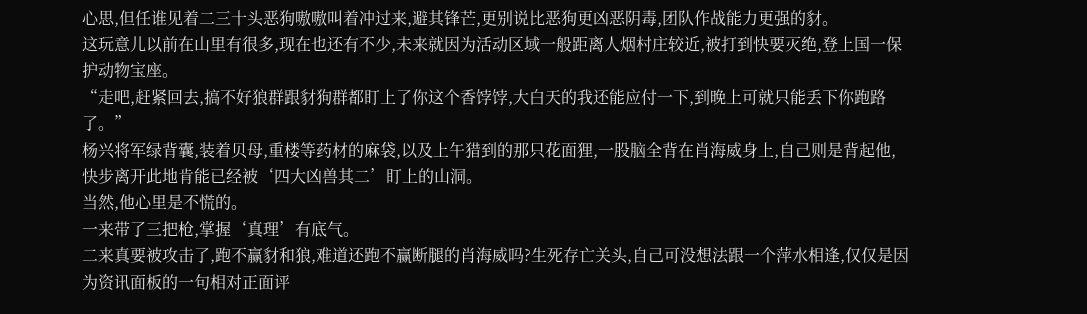心思,但任谁见着二三十头恶狗嗷嗷叫着冲过来,避其锋芒,更别说比恶狗更凶恶阴毒,团队作战能力更强的豺。
这玩意儿以前在山里有很多,现在也还有不少,未来就因为活动区域一般距离人烟村庄较近,被打到快要灭绝,登上国一保护动物宝座。
“走吧,赶紧回去,搞不好狼群跟豺狗群都盯上了你这个香饽饽,大白天的我还能应付一下,到晚上可就只能丢下你跑路了。”
杨兴将军绿背囊,装着贝母,重楼等药材的麻袋,以及上午猎到的那只花面狸,一股脑全背在肖海威身上,自己则是背起他,快步离开此地肯能已经被‘四大凶兽其二’盯上的山洞。
当然,他心里是不慌的。
一来带了三把枪,掌握‘真理’有底气。
二来真要被攻击了,跑不赢豺和狼,难道还跑不赢断腿的肖海威吗?生死存亡关头,自己可没想法跟一个萍水相逢,仅仅是因为资讯面板的一句相对正面评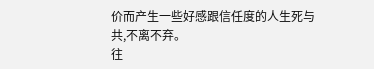价而产生一些好感跟信任度的人生死与共,不离不弃。
往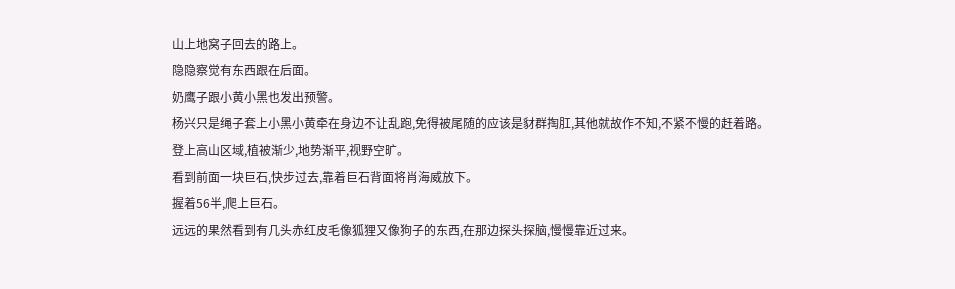山上地窝子回去的路上。
隐隐察觉有东西跟在后面。
奶鹰子跟小黄小黑也发出预警。
杨兴只是绳子套上小黑小黄牵在身边不让乱跑,免得被尾随的应该是豺群掏肛,其他就故作不知,不紧不慢的赶着路。
登上高山区域,植被渐少,地势渐平,视野空旷。
看到前面一块巨石,快步过去,靠着巨石背面将肖海威放下。
握着56半,爬上巨石。
远远的果然看到有几头赤红皮毛像狐狸又像狗子的东西,在那边探头探脑,慢慢靠近过来。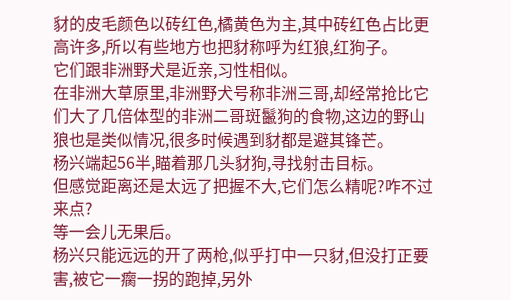豺的皮毛颜色以砖红色,橘黄色为主,其中砖红色占比更高许多,所以有些地方也把豺称呼为红狼,红狗子。
它们跟非洲野犬是近亲,习性相似。
在非洲大草原里,非洲野犬号称非洲三哥,却经常抢比它们大了几倍体型的非洲二哥斑鬣狗的食物,这边的野山狼也是类似情况,很多时候遇到豺都是避其锋芒。
杨兴端起56半,瞄着那几头豺狗,寻找射击目标。
但感觉距离还是太远了把握不大,它们怎么精呢?咋不过来点?
等一会儿无果后。
杨兴只能远远的开了两枪,似乎打中一只豺,但没打正要害,被它一瘸一拐的跑掉,另外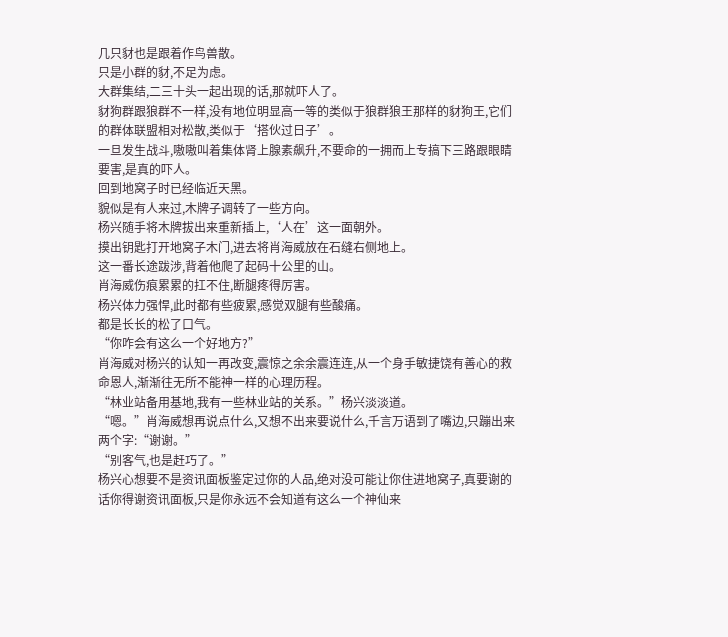几只豺也是跟着作鸟兽散。
只是小群的豺,不足为虑。
大群集结,二三十头一起出现的话,那就吓人了。
豺狗群跟狼群不一样,没有地位明显高一等的类似于狼群狼王那样的豺狗王,它们的群体联盟相对松散,类似于‘搭伙过日子’。
一旦发生战斗,嗷嗷叫着集体肾上腺素飙升,不要命的一拥而上专搞下三路跟眼睛要害,是真的吓人。
回到地窝子时已经临近天黑。
貌似是有人来过,木牌子调转了一些方向。
杨兴随手将木牌拔出来重新插上,‘人在’这一面朝外。
摸出钥匙打开地窝子木门,进去将肖海威放在石缝右侧地上。
这一番长途跋涉,背着他爬了起码十公里的山。
肖海威伤痕累累的扛不住,断腿疼得厉害。
杨兴体力强悍,此时都有些疲累,感觉双腿有些酸痛。
都是长长的松了口气。
“你咋会有这么一个好地方?”
肖海威对杨兴的认知一再改变,震惊之余余震连连,从一个身手敏捷饶有善心的救命恩人,渐渐往无所不能神一样的心理历程。
“林业站备用基地,我有一些林业站的关系。”杨兴淡淡道。
“嗯。”肖海威想再说点什么,又想不出来要说什么,千言万语到了嘴边,只蹦出来两个字:“谢谢。”
“别客气,也是赶巧了。”
杨兴心想要不是资讯面板鉴定过你的人品,绝对没可能让你住进地窝子,真要谢的话你得谢资讯面板,只是你永远不会知道有这么一个神仙来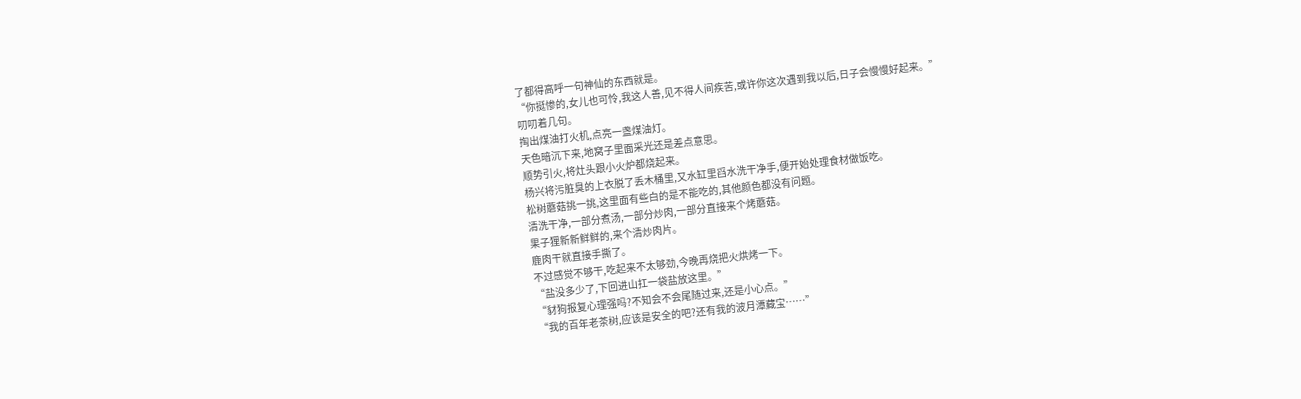了都得高呼一句神仙的东西就是。
“你挺惨的,女儿也可怜,我这人善,见不得人间疾苦,或许你这次遇到我以后,日子会慢慢好起来。”
叨叨着几句。
掏出煤油打火机,点亮一盏煤油灯。
天色暗沉下来,地窝子里面采光还是差点意思。
顺势引火,将灶头跟小火炉都烧起来。
杨兴将污脏臭的上衣脱了丢木桶里,又水缸里舀水洗干净手,便开始处理食材做饭吃。
松树蘑菇挑一挑,这里面有些白的是不能吃的,其他颜色都没有问题。
清洗干净,一部分煮汤,一部分炒肉,一部分直接来个烤蘑菇。
果子狸新新鲜鲜的,来个清炒肉片。
鹿肉干就直接手撕了。
不过感觉不够干,吃起来不太够劲,今晚再烧把火烘烤一下。
“盐没多少了,下回进山扛一袋盐放这里。”
“豺狗报复心理强吗?不知会不会尾随过来,还是小心点。”
“我的百年老茶树,应该是安全的吧?还有我的波月潭藏宝……”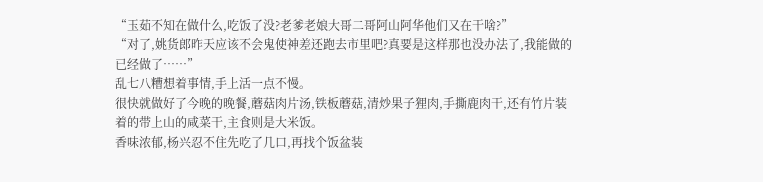“玉茹不知在做什么,吃饭了没?老爹老娘大哥二哥阿山阿华他们又在干啥?”
“对了,姚货郎昨天应该不会鬼使神差还跑去市里吧?真要是这样那也没办法了,我能做的已经做了……”
乱七八糟想着事情,手上活一点不慢。
很快就做好了今晚的晚餐,蘑菇肉片汤,铁板蘑菇,清炒果子狸肉,手撕鹿肉干,还有竹片装着的带上山的咸菜干,主食则是大米饭。
香味浓郁,杨兴忍不住先吃了几口,再找个饭盆装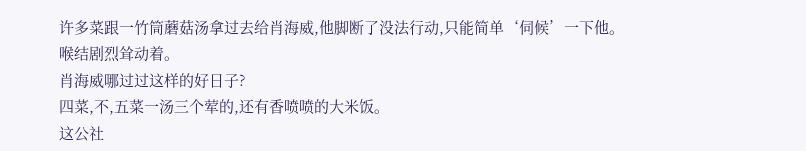许多菜跟一竹筒蘑菇汤拿过去给肖海威,他脚断了没法行动,只能简单‘伺候’一下他。
喉结剧烈耸动着。
肖海威哪过过这样的好日子?
四菜,不,五菜一汤三个荤的,还有香喷喷的大米饭。
这公社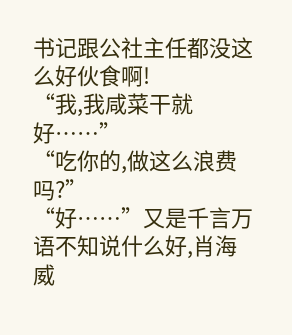书记跟公社主任都没这么好伙食啊!
“我,我咸菜干就好……”
“吃你的,做这么浪费吗?”
“好……”又是千言万语不知说什么好,肖海威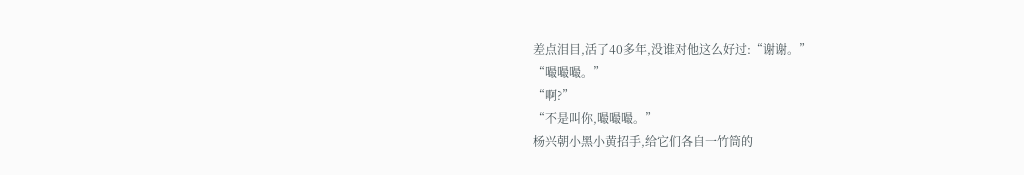差点泪目,活了40多年,没谁对他这么好过:“谢谢。”
“嘬嘬嘬。”
“啊?”
“不是叫你,嘬嘬嘬。”
杨兴朝小黑小黄招手,给它们各自一竹筒的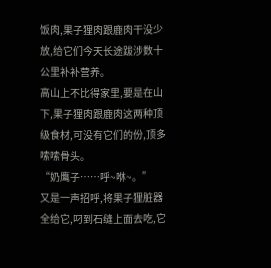饭肉,果子狸肉跟鹿肉干没少放,给它们今天长途跋涉数十公里补补营养。
高山上不比得家里,要是在山下,果子狸肉跟鹿肉这两种顶级食材,可没有它们的份,顶多嗦嗦骨头。
“奶鹰子……呼~咻~。”
又是一声招呼,将果子狸脏器全给它,叼到石缝上面去吃,它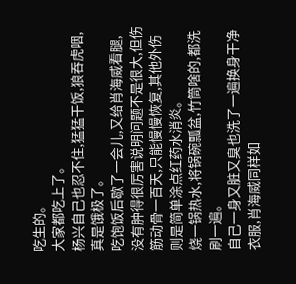吃生的。
大家都吃上了。
杨兴自己也忍不住,猛猛干饭,狼吞虎咽,真是饿极了。
吃饱饭后歇了一会儿,又给肖海威看腿,没有肿得很厉害说明问题不是很大,但伤筋动骨一百天,只能慢慢恢复,其他外伤则是简单涂点红药水消炎。
烧一锅热水,将锅碗瓢盆,竹筒啥的,都洗刷一遍。
自己一身又脏又臭也洗了一遍换身干净衣服,肖海威同样如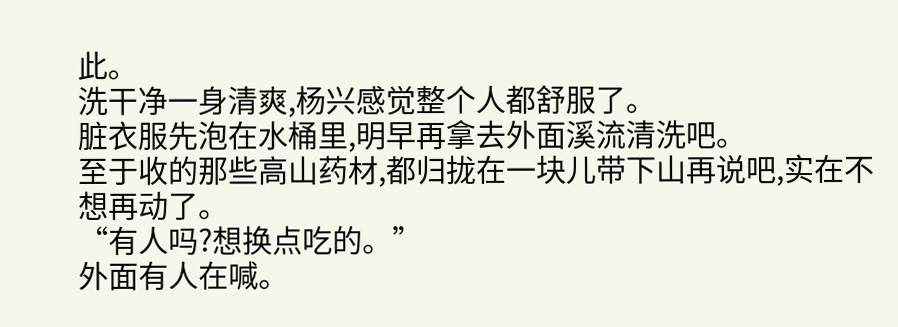此。
洗干净一身清爽,杨兴感觉整个人都舒服了。
脏衣服先泡在水桶里,明早再拿去外面溪流清洗吧。
至于收的那些高山药材,都归拢在一块儿带下山再说吧,实在不想再动了。
“有人吗?想换点吃的。”
外面有人在喊。